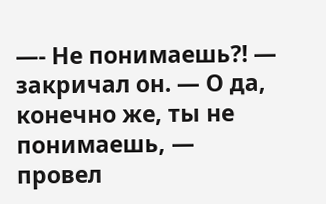—- Не понимаешь?! — закричал он. — О да, конечно же, ты не понимаешь, —
провел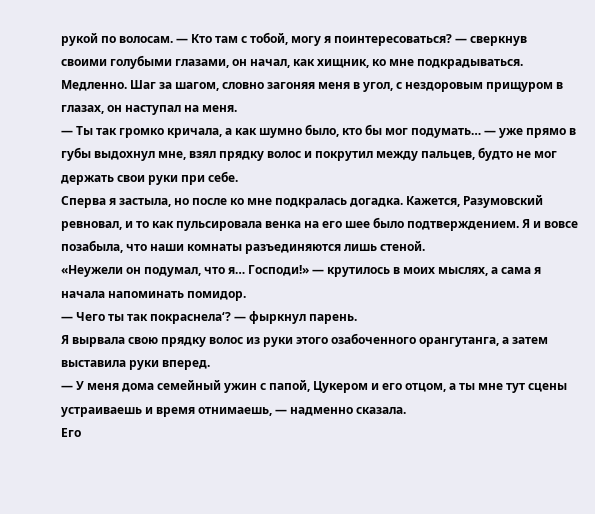рукой по волосам. — Кто там с тобой, могу я поинтересоваться? — сверкнув
своими голубыми глазами, он начал, как хищник, ко мне подкрадываться.
Медленно. Шаг за шагом, словно загоняя меня в угол, с нездоровым прищуром в
глазах, он наступал на меня.
— Ты так громко кричала, а как шумно было, кто бы мог подумать… — уже прямо в
губы выдохнул мне, взял прядку волос и покрутил между пальцев, будто не мог
держать свои руки при себе.
Сперва я застыла, но после ко мне подкралась догадка. Кажется, Разумовский
ревновал, и то как пульсировала венка на его шее было подтверждением. Я и вовсе
позабыла, что наши комнаты разъединяются лишь стеной.
«Неужели он подумал, что я… Господи!» — крутилось в моих мыслях, а сама я
начала напоминать помидор.
— Чего ты так покраснела‘? — фыркнул парень.
Я вырвала свою прядку волос из руки этого озабоченного орангутанга, а затем
выставила руки вперед.
— У меня дома семейный ужин с папой, Цукером и его отцом, а ты мне тут сцены
устраиваешь и время отнимаешь, — надменно сказала.
Его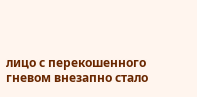лицо с перекошенного гневом внезапно стало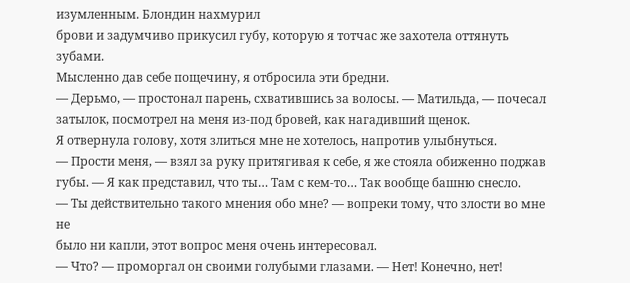изумленным. Блондин нахмурил
брови и задумчиво прикусил губу, которую я тотчас же захотела оттянуть зубами.
Мысленно дав себе пощечину, я отбросила эти бредни.
— Дерьмо, — простонал парень, схватившись за волосы. — Матильда, — почесал
затылок, посмотрел на меня из-под бровей, как нагадивший щенок.
Я отвернула голову, хотя злиться мне не хотелось, напротив улыбнуться.
— Прости меня, — взял за руку притягивая к себе, я же стояла обиженно поджав
губы. — Я как представил, что ты… Там с кем-то… Так вообще башню снесло.
— Ты действительно такого мнения обо мне? — вопреки тому, что злости во мне не
было ни капли, этот вопрос меня очень интересовал.
— Что? — проморгал он своими голубыми глазами. — Нет! Конечно, нет!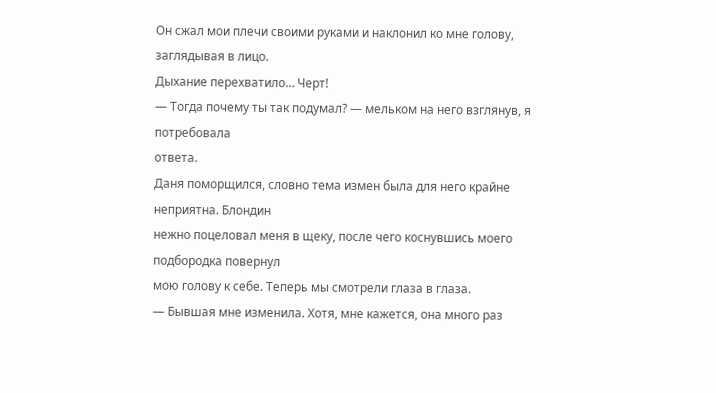Он сжал мои плечи своими руками и наклонил ко мне голову, заглядывая в лицо.
Дыхание перехватило… Черт!
— Тогда почему ты так подумал? — мельком на него взглянув, я потребовала
ответа.
Даня поморщился, словно тема измен была для него крайне неприятна. Блондин
нежно поцеловал меня в щеку, после чего коснувшись моего подбородка повернул
мою голову к себе. Теперь мы смотрели глаза в глаза.
— Бывшая мне изменила. Хотя, мне кажется, она много раз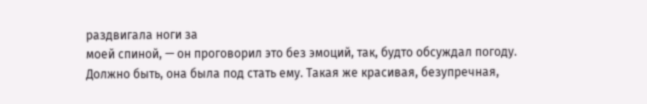раздвигала ноги за
моей спиной, — он проговорил это без эмоций, так, будто обсуждал погоду.
Должно быть, она была под стать ему. Такая же красивая, безупречная,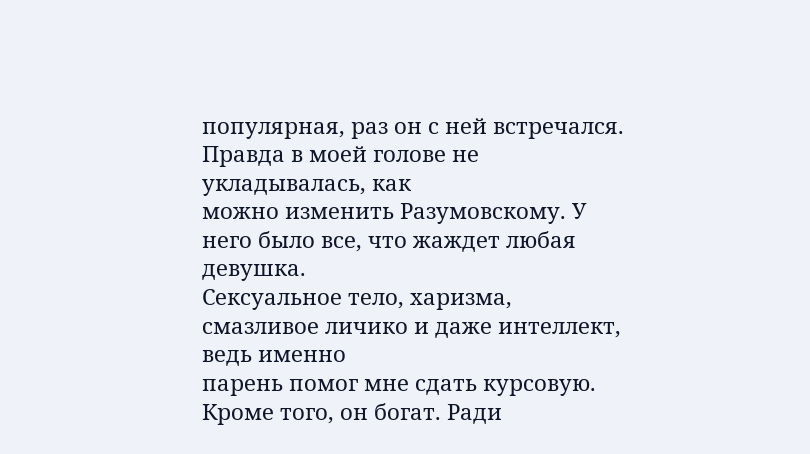популярная, раз он с ней встречался. Правда в моей голове не укладывалась, как
можно изменить Разумовскому. У него было все, что жаждет любая девушка.
Сексуальное тело, харизма, смазливое личико и даже интеллект, ведь именно
парень помог мне сдать курсовую. Кроме того, он богат. Ради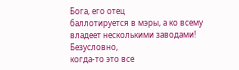Бога, его отец
баллотируется в мэры, а ко всему владеет несколькими заводами! Безусловно,
когда-то это все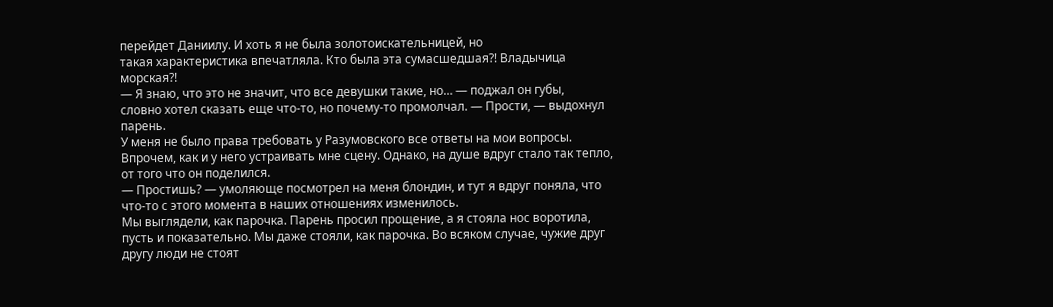перейдет Даниилу. И хоть я не была золотоискательницей, но
такая характеристика впечатляла. Кто была эта сумасшедшая?! Владычица
морская?!
— Я знаю, что это не значит, что все девушки такие, но… — поджал он губы,
словно хотел сказать еще что-то, но почему-то промолчал. — Прости, — выдохнул
парень.
У меня не было права требовать у Разумовского все ответы на мои вопросы.
Впрочем, как и у него устраивать мне сцену. Однако, на душе вдруг стало так тепло,
от того что он поделился.
— Простишь? — умоляюще посмотрел на меня блондин, и тут я вдруг поняла, что
что-то с этого момента в наших отношениях изменилось.
Мы выглядели, как парочка. Парень просил прощение, а я стояла нос воротила,
пусть и показательно. Мы даже стояли, как парочка. Во всяком случае, чужие друг
другу люди не стоят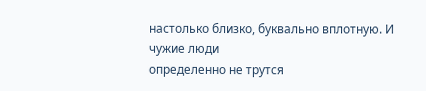настолько близко, буквально вплотную. И чужие люди
определенно не трутся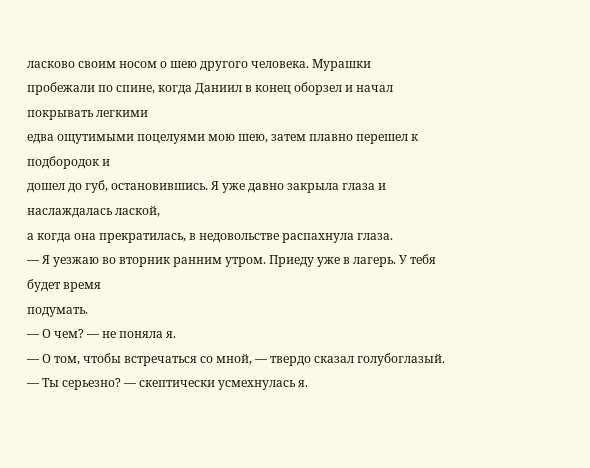ласково своим носом о шею другого человека. Мурашки
пробежали по спине, когда Даниил в конец оборзел и начал покрывать легкими
едва ощутимыми поцелуями мою шею, затем плавно перешел к подбородок и
дошел до губ, остановившись. Я уже давно закрыла глаза и наслаждалась лаской,
а когда она прекратилась, в недовольстве распахнула глаза.
— Я уезжаю во вторник ранним утром. Приеду уже в лагерь. У тебя будет время
подумать.
— О чем? — не поняла я.
— О том, чтобы встречаться со мной, — твердо сказал голубоглазый.
— Ты серьезно? — скептически усмехнулась я.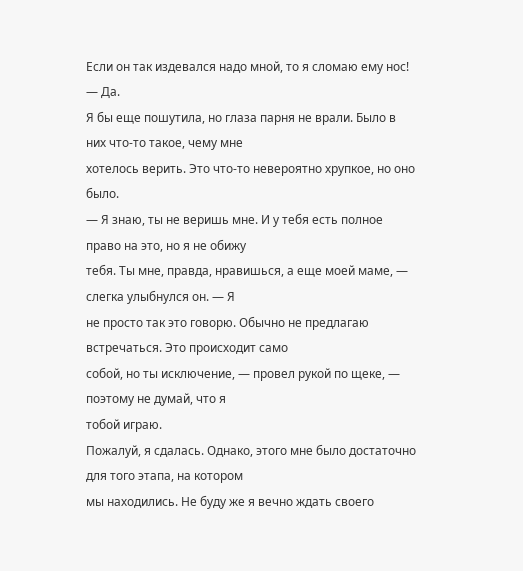Если он так издевался надо мной, то я сломаю ему нос!
— Да.
Я бы еще пошутила, но глаза парня не врали. Было в них что-то такое, чему мне
хотелось верить. Это что-то невероятно хрупкое, но оно было.
— Я знаю, ты не веришь мне. И у тебя есть полное право на это, но я не обижу
тебя. Ты мне, правда, нравишься, а еще моей маме, — слегка улыбнулся он. — Я
не просто так это говорю. Обычно не предлагаю встречаться. Это происходит само
собой, но ты исключение, — провел рукой по щеке, — поэтому не думай, что я
тобой играю.
Пожалуй, я сдалась. Однако, этого мне было достаточно для того этапа, на котором
мы находились. Не буду же я вечно ждать своего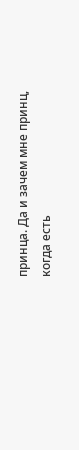принца. Да и зачем мне принц,
когда есть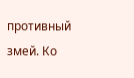противный змей. Ко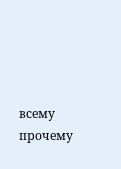всему прочему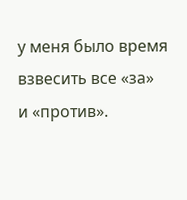у меня было время взвесить все «за»
и «против».